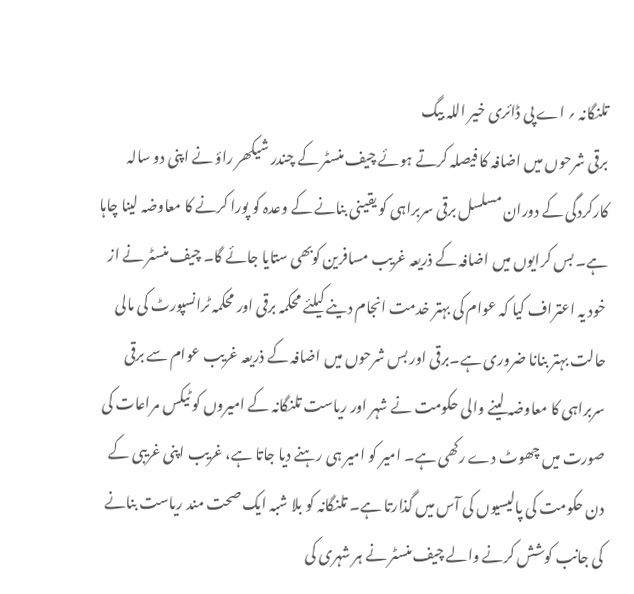تلنگانہ ؍ اے پی ڈائری خیر اللہ بیگ
برقی شرحوں میں اضافہ کا فیصلہ کرتے ہوئے چیف منسٹر کے چندر شیکھر راؤ نے اپنی دو سالہ کارکردگی کے دوران مسلسل برقی سربراہی کو یقینی بنانے کے وعدہ کو پورا کرنے کا معاوضہ لینا چاہا ہے۔ بس کرایوں میں اضافہ کے ذریعہ غریب مسافرین کوبھی ستایا جائے گا۔ چیف منسٹر نے از خود یہ اعتراف کیا کہ عوام کی بہتر خدمت انجام دینے کیلئے محکمہ برقی اور محکمہ ٹرانسپورٹ کی مالی حالت بہتر بنانا ضروری ہے۔برقی اور بس شرحوں میں اضافہ کے ذریعہ غریب عوام سے برقی سربراہی کا معاوضہ لینے والی حکومت نے شہر اور ریاست تلنگانہ کے امیروں کو ٹیکس مراعات کی صورت میں چھوٹ دے رکھی ہے۔ امیر کو امیر ہی رہنے دیا جاتا ہے، غریب اپنی غریبی کے دن حکومت کی پالیسیوں کی آس میں گذارتا ہے۔ تلنگانہ کو بلا شبہ ایک صحت مند ریاست بنانے کی جانب کوشش کرنے والے چیف منسٹر نے ہر شہری کی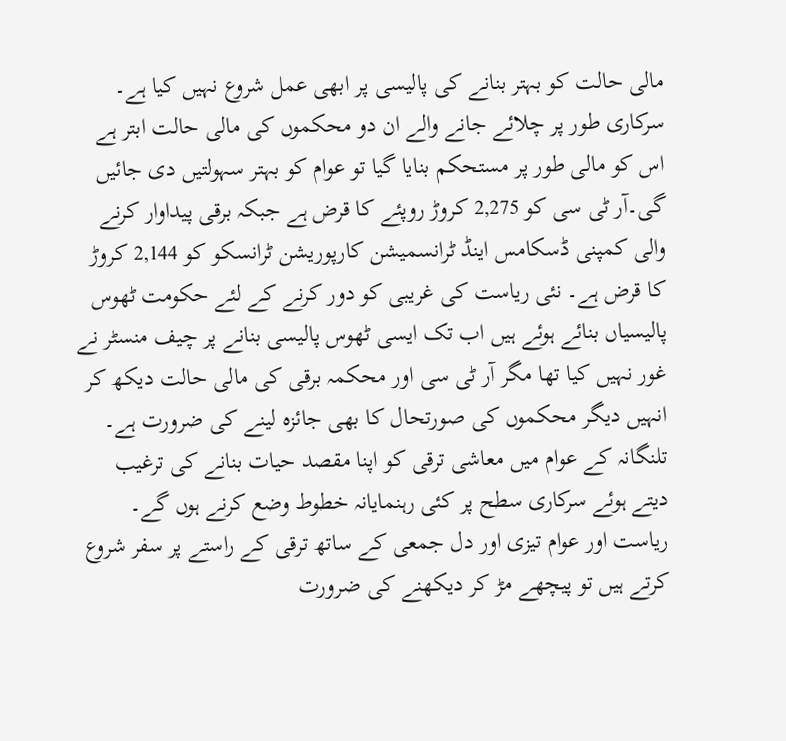مالی حالت کو بہتر بنانے کی پالیسی پر ابھی عمل شروع نہیں کیا ہے۔ سرکاری طور پر چلائے جانے والے ان دو محکموں کی مالی حالت ابتر ہے اس کو مالی طور پر مستحکم بنایا گیا تو عوام کو بہتر سہولتیں دی جائیں گی۔آر ٹی سی کو 2,275 کروڑ روپئے کا قرض ہے جبکہ برقی پیداوار کرنے والی کمپنی ڈسکامس اینڈ ٹرانسمیشن کارپوریشن ٹرانسکو کو 2,144 کروڑ کا قرض ہے۔ نئی ریاست کی غریبی کو دور کرنے کے لئے حکومت ٹھوس پالیسیاں بنائے ہوئے ہیں اب تک ایسی ٹھوس پالیسی بنانے پر چیف منسٹر نے غور نہیں کیا تھا مگر آر ٹی سی اور محکمہ برقی کی مالی حالت دیکھ کر انہیں دیگر محکموں کی صورتحال کا بھی جائزہ لینے کی ضرورت ہے۔ تلنگانہ کے عوام میں معاشی ترقی کو اپنا مقصد حیات بنانے کی ترغیب دیتے ہوئے سرکاری سطح پر کئی رہنمایانہ خطوط وضع کرنے ہوں گے۔ ریاست اور عوام تیزی اور دل جمعی کے ساتھ ترقی کے راستے پر سفر شروع کرتے ہیں تو پیچھے مڑ کر دیکھنے کی ضرورت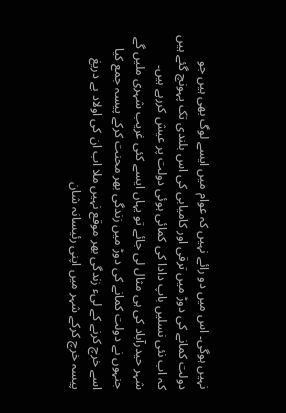نہیں ہوگی۔ اس میں دو رائے نہیں کہ عوام میں ایسے لوگ بھی ہیں جو دولت کمانے کی دوڑ میں ترقی اور کامیابی کی اس بلندی تک پہونچ گئے ہیں کہ اب نئی نسلیں باپ دادا کی کمائی ہوئی دولت پر عیش کررہے ہیں۔
شہر حیدرآباد کی ہی مثال لی جائے تو یہاں ایسے کئی غریب شہری ملیں گے جنہوں نے دولت کمانے کی دوڑ میں زندگی بھر محنت کرکے پیسہ جمع کیا اسے خرچ کرنے کے لیء زندگی بھر موقع نہیں ملا اب ان کی اولاد بے دریغ پیسہ خرچ کرکے شہر میں اپنی رئیسانہ شان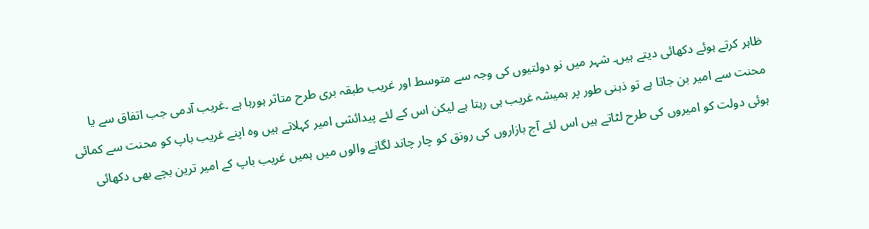ظاہر کرتے ہوئے دکھائی دیتے ہیں۔ شہر میں نو دولتیوں کی وجہ سے متوسط اور غریب طبقہ بری طرح متاثر ہورہا ہے ۔غریب آدمی جب اتفاق سے یا محنت سے امیر بن جاتا ہے تو ذہنی طور پر ہمیشہ غریب ہی رہتا ہے لیکن اس کے لئے پیدائشی امیر کہلاتے ہیں وہ اپنے غریب باپ کو محنت سے کمائی ہوئی دولت کو امیروں کی طرح لٹاتے ہیں اس لئے آج بازاروں کی رونق کو چار چاند لگانے والوں میں ہمیں غریب باپ کے امیر ترین بچے بھی دکھائی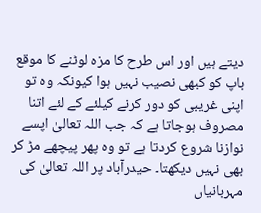دیتے ہیں اور اس طرح کا مزہ لوٹنے کا موقع باپ کو کبھی نصیب نہیں ہوا کیونکہ وہ تو اپنی غریبی کو دور کرنے کیلئے کے لئے اتنا مصروف ہوجاتا ہے کہ جب اللہ تعالیٰ اپسے نوازنا شروع کردتا ہے تو وہ پھر پیچھے مڑ کر بھی نہیں دیکھتا۔ حیدرآباد پر اللہ تعالیٰ کی مہربانیاں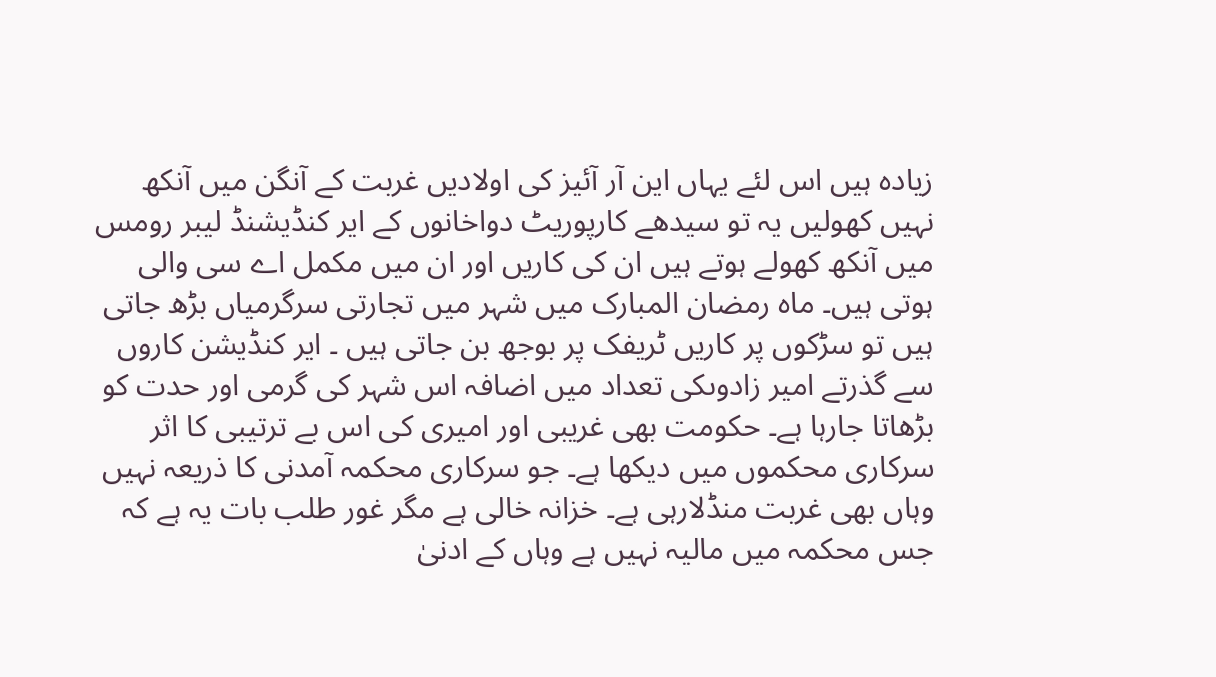زیادہ ہیں اس لئے یہاں این آر آئیز کی اولادیں غربت کے آنگن میں آنکھ نہیں کھولیں یہ تو سیدھے کارپوریٹ دواخانوں کے ایر کنڈیشنڈ لیبر رومس میں آنکھ کھولے ہوتے ہیں ان کی کاریں اور ان میں مکمل اے سی والی ہوتی ہیں۔ ماہ رمضان المبارک میں شہر میں تجارتی سرگرمیاں بڑھ جاتی ہیں تو سڑکوں پر کاریں ٹریفک پر بوجھ بن جاتی ہیں ۔ ایر کنڈیشن کاروں سے گذرتے امیر زادوںکی تعداد میں اضافہ اس شہر کی گرمی اور حدت کو بڑھاتا جارہا ہے۔ حکومت بھی غریبی اور امیری کی اس بے ترتیبی کا اثر سرکاری محکموں میں دیکھا ہے۔ جو سرکاری محکمہ آمدنی کا ذریعہ نہیں وہاں بھی غربت منڈلارہی ہے۔ خزانہ خالی ہے مگر غور طلب بات یہ ہے کہ جس محکمہ میں مالیہ نہیں ہے وہاں کے ادنیٰ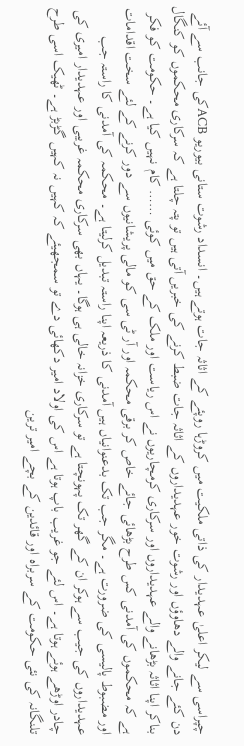چپراسی سے لیکر اعلیٰ عہدیدار کی ذاتی ملکیت میں کروڑہا روپئے کے اثاثہ جات ہوتے ہیں۔ انسداد رشوت ستانی بیوریو ACBکی جانب سے آئے دن کئے جانے والے دھاوؤں اور رشوت خور عہدیداروں کے اثاثہ جات ضبط کرنے کی خبریں آتی ہیں تو پتہ چلتا ہے کہ سرکاری محکموں کو کنگال بناکر اپنا اثاثہ بڑھانے والے عہدیداروں اور سرکاری کرمچاریوں نے اس ریاست اور ملک کے حق میں کوئی …… کام نہیں کیا ہے۔ حکومت کو فکر ہے کہ محکموں کی آمدنی کس طرح بڑھائی جائے خاص کر برقی محکمہ اور آر ٹی سی کو مالی پریشانیوں سے دور کرنے کے لئے سخت اقدامات اور مضبوط پالیسی کی ضرورت ہے۔ مگر جب تک بدعنوانیاں ہیں آمدنی کا ذریعہ اپنا راستہ تبدیل کرلیتا ہے۔ محکمہ کی آمدنی کا راستہ جب عہدیداروں کی جیب سے ہوکر ان کے گھر تک پہونچتا ہے تو سرکاری خزانہ خالی ہی ہوگا۔ یہاں بھی سرکاری محکمہ غریبی اور عہدیدار امیری کی چادر اوڑھے ہوئے ہوتا ہے۔ اس لئے جو غریب باپ ہوتا ہے اس کی اولاد امیر دکھائی دے تو سمجھیئے کہ کہیں نہ کہیں گڑبڑ ہے۔ ٹھیک اسی طرح تلنگانہ کی نئی حکومت کے سربراہ اور قائدین کے بچے امیر ترین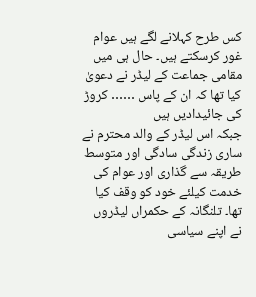کس طرح کہلانے لگے ہیں عوام غور کرسکتے ہیں۔ حال ہی میں مقامی جماعت کے لیڈر نے دعویٰ کیا تھا کہ ان کے پاس …… کروڑ کی جائیدادیں ہیں
جبکہ اس لیڈر کے والد محترم نے ساری زندگی سادگی اور متوسط طریقہ سے گذاری اور عوام کی خدمت کیلئے خود کو وقف کیا تھا۔ تلنگانہ کے حکمراں لیڈروں نے اپنے سیاسی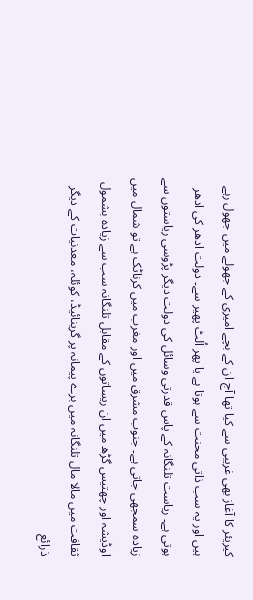کیریئر کا آغاز بھی غریبی سے کیا تھا آج ان کے بچے امیری کے جھولے میں جھول رہے ہیں اور یہ سب ذاتی محنت سے ہوتا ہے یا پھر اُلٹ پھیر سے۔ دولت ادھر کی ادھر ہوتی ہے۔ ریاست تلنگانہ کے پاس قدرتی وسائل کی دولت دیگر پڑوسی ریاستوں سے زیادہ سمجھی جاتی ہے۔ جنوب مشرق میں اور مغرب میں کرناٹک ہے تو شمال میں اوڈیشہ اور چھتیس گڑھ میں ان ریساتوں کے مقابل تلنگانہ سب سے زیادہ بشمول ثقافت میں مالا مال تلنگانہ میں برے پیمانہ پر گرینائیڈ، کوئلہ، معدنیات کے دیگر ذرائع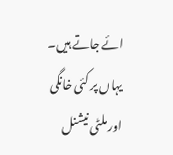ائے جاتے ہیں۔ یہاں پر کئی خانگی اور ملٹی نیشنل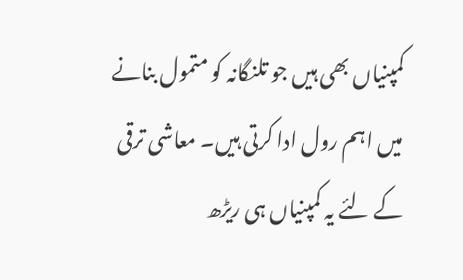کمپنیاں بھی ہیں جو تلنگانہ کو متمول بنانے میں اہم رول ادا کرتی ہیں۔ معاشی ترقی کے لئے یہ کمپنیاں ہی ریڑھ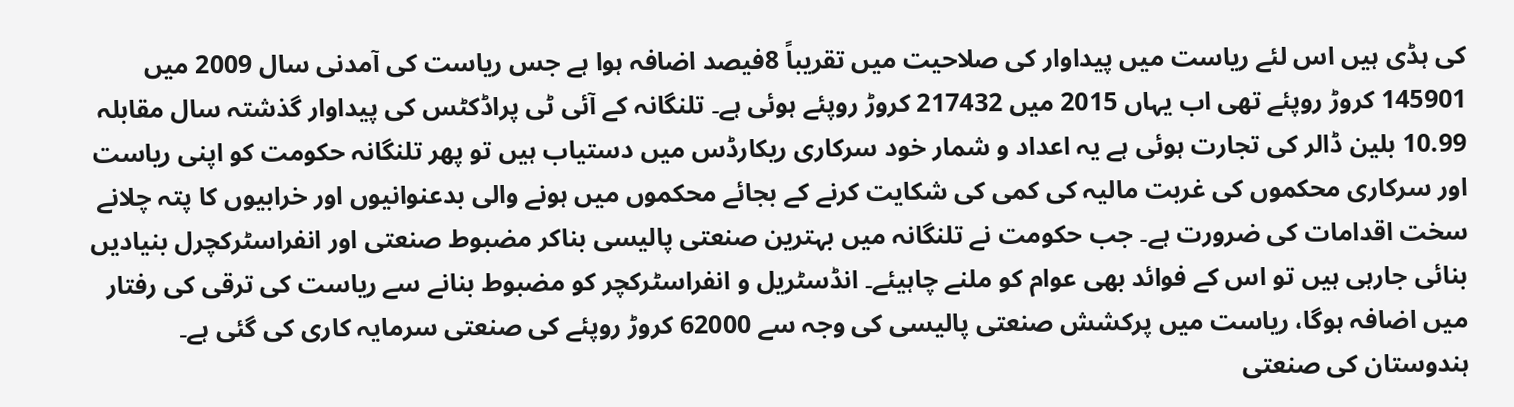کی ہڈی ہیں اس لئے ریاست میں پیداوار کی صلاحیت میں تقریباً 8فیصد اضافہ ہوا ہے جس ریاست کی آمدنی سال 2009 میں 145901 کروڑ روپئے تھی اب یہاں 2015 میں 217432 کروڑ روپئے ہوئی ہے۔ تلنگانہ کے آئی ٹی پراڈکٹس کی پیداوار گذشتہ سال مقابلہ 10.99 بلین ڈالر کی تجارت ہوئی ہے یہ اعداد و شمار خود سرکاری ریکارڈس میں دستیاب ہیں تو پھر تلنگانہ حکومت کو اپنی ریاست اور سرکاری محکموں کی غربت مالیہ کی کمی کی شکایت کرنے کے بجائے محکموں میں ہونے والی بدعنوانیوں اور خرابیوں کا پتہ چلانے سخت اقدامات کی ضرورت ہے۔ جب حکومت نے تلنگانہ میں بہترین صنعتی پالیسی بناکر مضبوط صنعتی اور انفراسٹرکچرل بنیادیں بنائی جارہی ہیں تو اس کے فوائد بھی عوام کو ملنے چاہیئے۔ انڈسٹریل و انفراسٹرکچر کو مضبوط بنانے سے ریاست کی ترقی کی رفتار میں اضافہ ہوگا، ریاست میں پرکشش صنعتی پالیسی کی وجہ سے 62000 کروڑ روپئے کی صنعتی سرمایہ کاری کی گئی ہے۔ ہندوستان کی صنعتی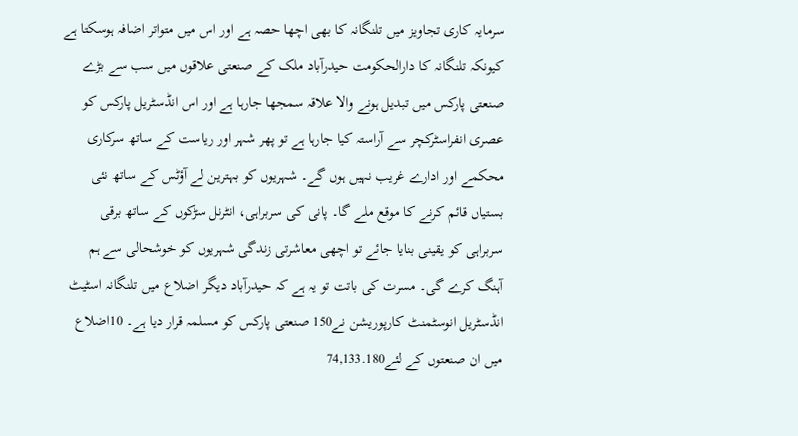سرمایہ کاری تجاویز میں تلنگانہ کا بھی اچھا حصہ ہے اور اس میں متواتر اضافہ ہوسکتا ہے کیونکہ تلنگانہ کا دارالحکومت حیدرآباد ملک کے صنعتی علاقوں میں سب سے بڑے صنعتی پارکس میں تبدیل ہونے والا علاقہ سمجھا جارہا ہے اور اس انڈسٹریل پارکس کو عصری انفراسٹرکچر سے آراستہ کیا جارہا ہے تو پھر شہر اور ریاست کے ساتھ سرکاری محکمے اور ادارے غریب نہیں ہوں گے۔ شہریوں کو بہترین لے آؤٹس کے ساتھ نئی بستیاں قائم کرنے کا موقع ملے گا۔ پانی کی سربراہی، انٹرنل سڑکوں کے ساتھ برقی سربراہی کو یقینی بنایا جائے تو اچھی معاشرتی زندگی شہریوں کو خوشحالی سے ہم آہنگ کرے گی۔ مسرت کی باتت تو یہ ہے کہ حیدرآباد دیگر اضلاع میں تلنگانہ اسٹیٹ انڈسٹریل انوسٹمنٹ کارپوریشن نے150 صنعتی پارکس کو مسلمہ قرار دیا ہے۔ 10اضلاع میں ان صنعتوں کے لئے74,133.180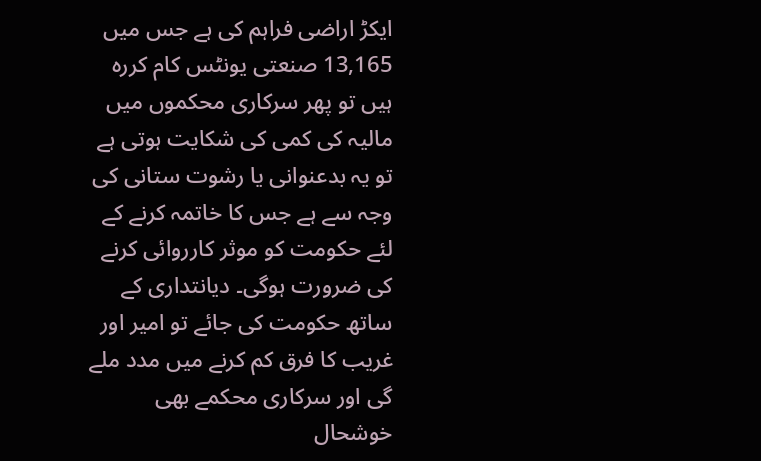ایکڑ اراضی فراہم کی ہے جس میں 13,165 صنعتی یونٹس کام کررہ ہیں تو پھر سرکاری محکموں میں مالیہ کی کمی کی شکایت ہوتی ہے تو یہ بدعنوانی یا رشوت ستانی کی وجہ سے ہے جس کا خاتمہ کرنے کے لئے حکومت کو موثر کارروائی کرنے کی ضرورت ہوگی۔ دیانتداری کے ساتھ حکومت کی جائے تو امیر اور غریب کا فرق کم کرنے میں مدد ملے گی اور سرکاری محکمے بھی خوشحال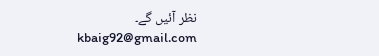نظر آئیں گے۔
kbaig92@gmail.com